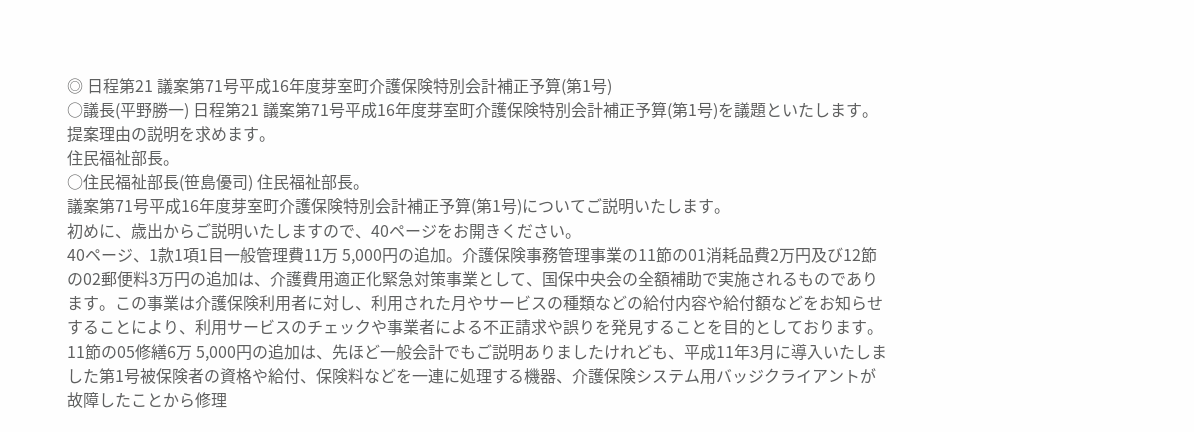◎ 日程第21 議案第71号平成16年度芽室町介護保険特別会計補正予算(第1号)
○議長(平野勝一) 日程第21 議案第71号平成16年度芽室町介護保険特別会計補正予算(第1号)を議題といたします。
提案理由の説明を求めます。
住民福祉部長。
○住民福祉部長(笹島優司) 住民福祉部長。
議案第71号平成16年度芽室町介護保険特別会計補正予算(第1号)についてご説明いたします。
初めに、歳出からご説明いたしますので、40ページをお開きください。
40ページ、1款1項1目一般管理費11万 5,000円の追加。介護保険事務管理事業の11節の01消耗品費2万円及び12節の02郵便料3万円の追加は、介護費用適正化緊急対策事業として、国保中央会の全額補助で実施されるものであります。この事業は介護保険利用者に対し、利用された月やサービスの種類などの給付内容や給付額などをお知らせすることにより、利用サービスのチェックや事業者による不正請求や誤りを発見することを目的としております。11節の05修繕6万 5,000円の追加は、先ほど一般会計でもご説明ありましたけれども、平成11年3月に導入いたしました第1号被保険者の資格や給付、保険料などを一連に処理する機器、介護保険システム用バッジクライアントが故障したことから修理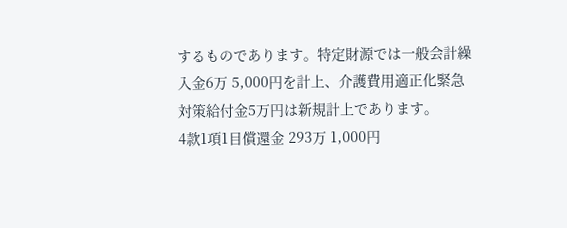するものであります。特定財源では一般会計繰入金6万 5,000円を計上、介護費用適正化緊急対策給付金5万円は新規計上であります。
4款1項1目償還金 293万 1,000円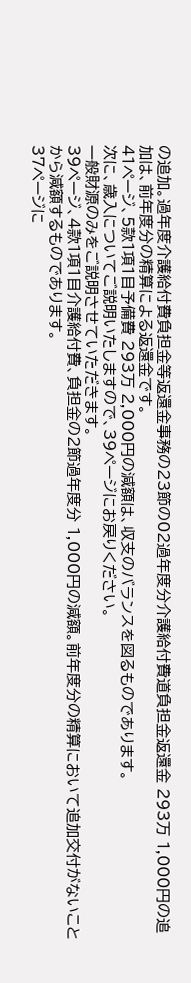の追加。過年度介護給付費負担金等返還金事務の23節の02過年度分介護給付費道負担金返還金 293万 1,000円の追加は、前年度分の精算による返還金です。
41ページ、5款1項1目予備費 293万 2,000円の減額は、収支のバランスを図るものであります。
次に、歳入についてご説明いたしますので、39ページにお戻りください。
一般財源のみをご説明させていただきます。
39ページ、4款1項1目介護給付費、負担金の2節過年度分 1,000円の減額。前年度分の精算において追加交付がないことから減額するものであります。
37ページに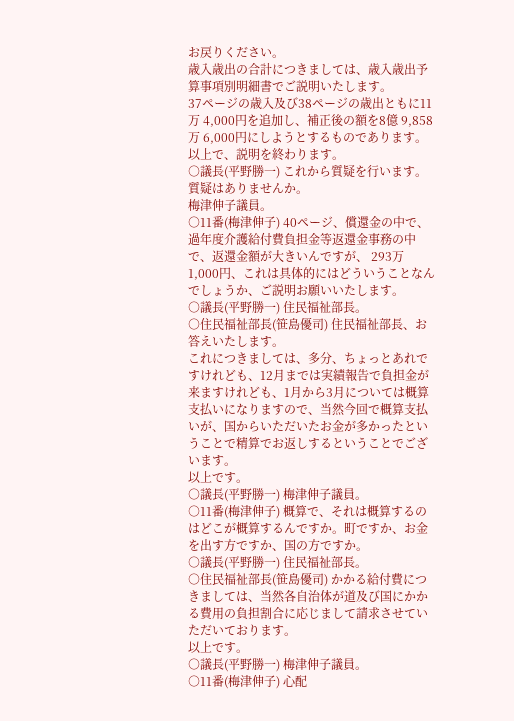お戻りください。
歳入歳出の合計につきましては、歳入歳出予算事項別明細書でご説明いたします。
37ページの歳入及び38ページの歳出ともに11万 4,000円を追加し、補正後の額を8億 9,858万 6,000円にしようとするものであります。
以上で、説明を終わります。
○議長(平野勝一) これから質疑を行います。
質疑はありませんか。
梅津伸子議員。
○11番(梅津伸子) 40ページ、償還金の中で、過年度介護給付費負担金等返還金事務の中で、返還金額が大きいんですが、 293万 1,000円、これは具体的にはどういうことなんでしょうか、ご説明お願いいたします。
○議長(平野勝一) 住民福祉部長。
○住民福祉部長(笹島優司) 住民福祉部長、お答えいたします。
これにつきましては、多分、ちょっとあれですけれども、12月までは実績報告で負担金が来ますけれども、1月から3月については概算支払いになりますので、当然今回で概算支払いが、国からいただいたお金が多かったということで精算でお返しするということでございます。
以上です。
○議長(平野勝一) 梅津伸子議員。
○11番(梅津伸子) 概算で、それは概算するのはどこが概算するんですか。町ですか、お金を出す方ですか、国の方ですか。
○議長(平野勝一) 住民福祉部長。
○住民福祉部長(笹島優司) かかる給付費につきましては、当然各自治体が道及び国にかかる費用の負担割合に応じまして請求させていただいております。
以上です。
○議長(平野勝一) 梅津伸子議員。
○11番(梅津伸子) 心配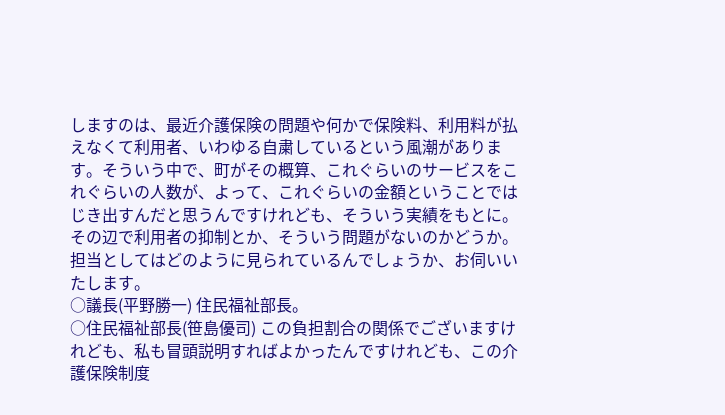しますのは、最近介護保険の問題や何かで保険料、利用料が払えなくて利用者、いわゆる自粛しているという風潮があります。そういう中で、町がその概算、これぐらいのサービスをこれぐらいの人数が、よって、これぐらいの金額ということではじき出すんだと思うんですけれども、そういう実績をもとに。その辺で利用者の抑制とか、そういう問題がないのかどうか。担当としてはどのように見られているんでしょうか、お伺いいたします。
○議長(平野勝一) 住民福祉部長。
○住民福祉部長(笹島優司) この負担割合の関係でございますけれども、私も冒頭説明すればよかったんですけれども、この介護保険制度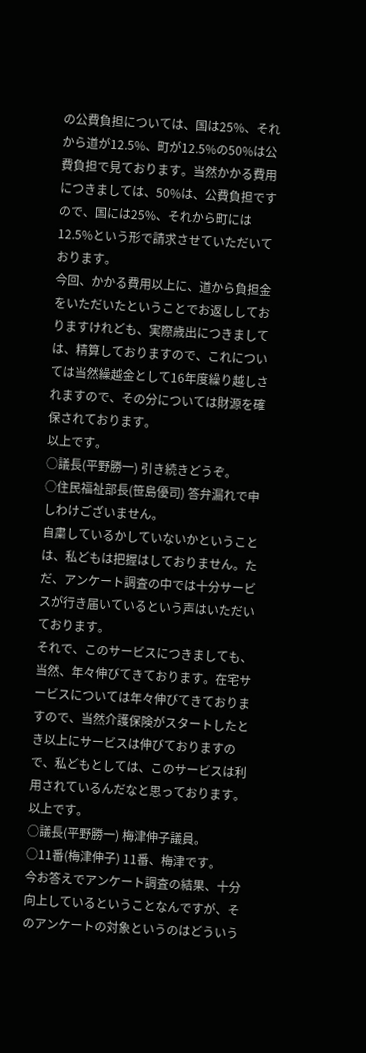の公費負担については、国は25%、それから道が12.5%、町が12.5%の50%は公費負担で見ております。当然かかる費用につきましては、50%は、公費負担ですので、国には25%、それから町には12.5%という形で請求させていただいております。
今回、かかる費用以上に、道から負担金をいただいたということでお返ししておりますけれども、実際歳出につきましては、精算しておりますので、これについては当然繰越金として16年度繰り越しされますので、その分については財源を確保されております。
以上です。
○議長(平野勝一) 引き続きどうぞ。
○住民福祉部長(笹島優司) 答弁漏れで申しわけございません。
自粛しているかしていないかということは、私どもは把握はしておりません。ただ、アンケート調査の中では十分サービスが行き届いているという声はいただいております。
それで、このサービスにつきましても、当然、年々伸びてきております。在宅サービスについては年々伸びてきておりますので、当然介護保険がスタートしたとき以上にサービスは伸びておりますので、私どもとしては、このサービスは利用されているんだなと思っております。
以上です。
○議長(平野勝一) 梅津伸子議員。
○11番(梅津伸子) 11番、梅津です。
今お答えでアンケート調査の結果、十分向上しているということなんですが、そのアンケートの対象というのはどういう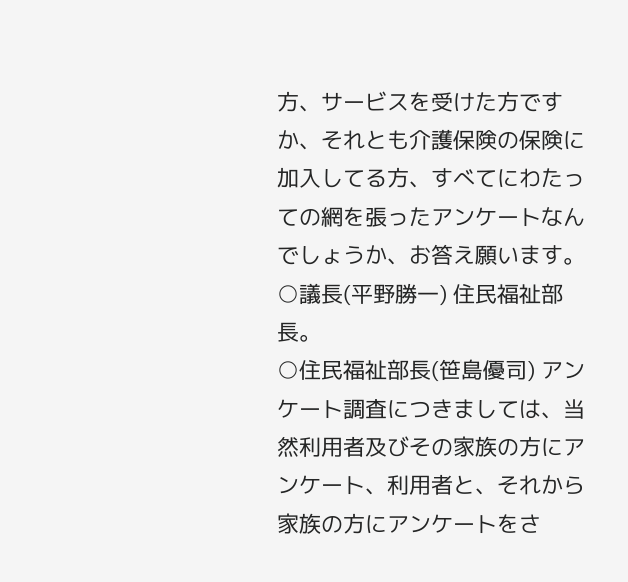方、サービスを受けた方ですか、それとも介護保険の保険に加入してる方、すべてにわたっての網を張ったアンケートなんでしょうか、お答え願います。
○議長(平野勝一) 住民福祉部長。
○住民福祉部長(笹島優司) アンケート調査につきましては、当然利用者及びその家族の方にアンケート、利用者と、それから家族の方にアンケートをさ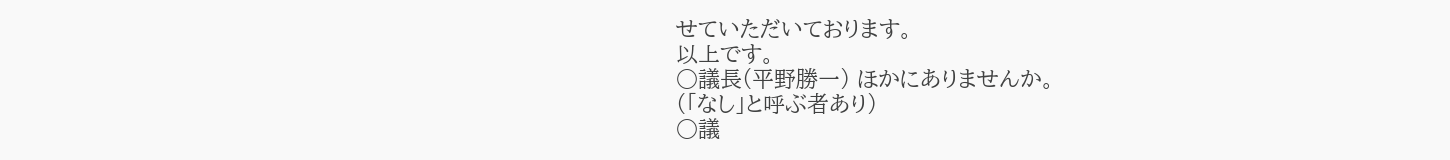せていただいております。
以上です。
○議長(平野勝一) ほかにありませんか。
(「なし」と呼ぶ者あり)
○議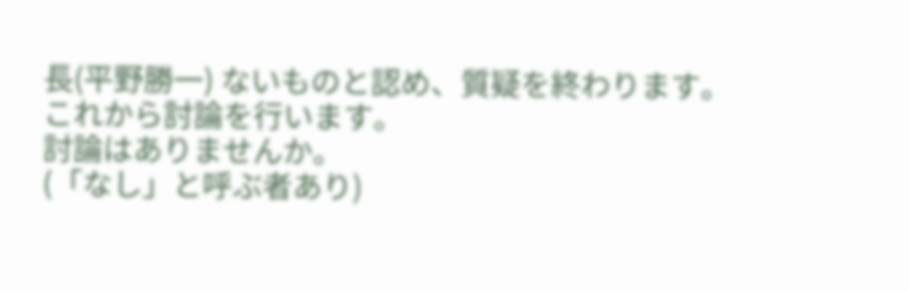長(平野勝一) ないものと認め、質疑を終わります。
これから討論を行います。
討論はありませんか。
(「なし」と呼ぶ者あり)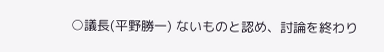○議長(平野勝一) ないものと認め、討論を終わり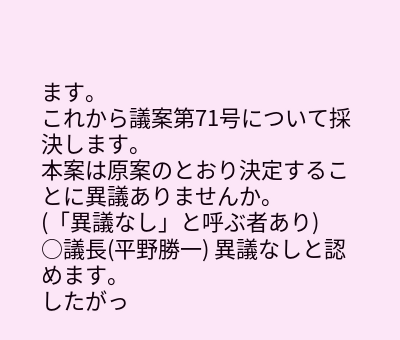ます。
これから議案第71号について採決します。
本案は原案のとおり決定することに異議ありませんか。
(「異議なし」と呼ぶ者あり)
○議長(平野勝一) 異議なしと認めます。
したがっ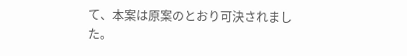て、本案は原案のとおり可決されました。